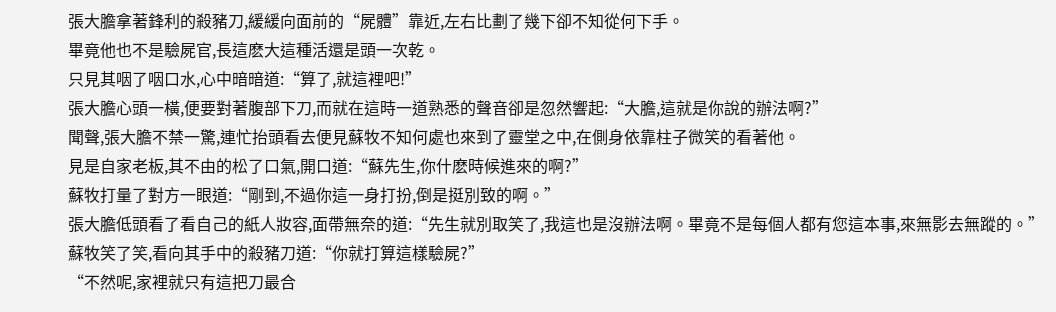張大膽拿著鋒利的殺豬刀,緩緩向面前的“屍體”靠近,左右比劃了幾下卻不知從何下手。
畢竟他也不是驗屍官,長這麽大這種活還是頭一次乾。
只見其咽了咽口水,心中暗暗道:“算了,就這裡吧!”
張大膽心頭一橫,便要對著腹部下刀,而就在這時一道熟悉的聲音卻是忽然響起:“大膽,這就是你說的辦法啊?”
聞聲,張大膽不禁一驚,連忙抬頭看去便見蘇牧不知何處也來到了靈堂之中,在側身依靠柱子微笑的看著他。
見是自家老板,其不由的松了口氣,開口道:“蘇先生,你什麽時候進來的啊?”
蘇牧打量了對方一眼道:“剛到,不過你這一身打扮,倒是挺別致的啊。”
張大膽低頭看了看自己的紙人妝容,面帶無奈的道:“先生就別取笑了,我這也是沒辦法啊。畢竟不是每個人都有您這本事,來無影去無蹤的。”
蘇牧笑了笑,看向其手中的殺豬刀道:“你就打算這樣驗屍?”
“不然呢,家裡就只有這把刀最合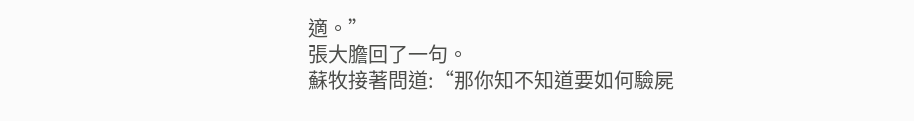適。”
張大膽回了一句。
蘇牧接著問道:“那你知不知道要如何驗屍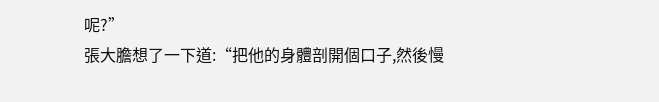呢?”
張大膽想了一下道:“把他的身體剖開個口子,然後慢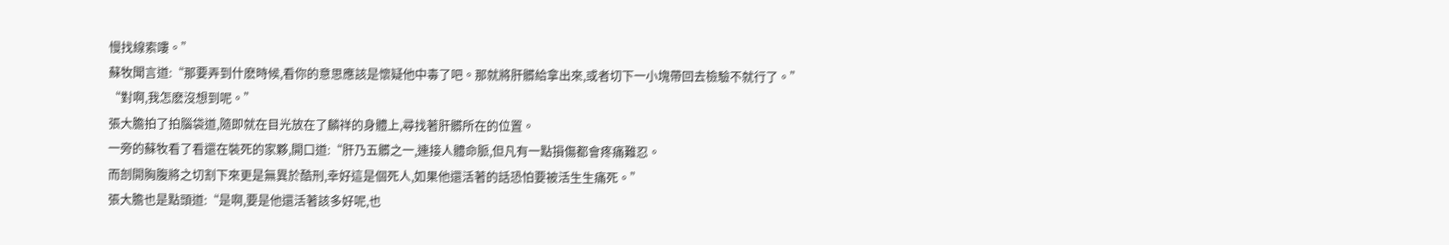慢找線索嘍。”
蘇牧聞言道:“那要弄到什麽時候,看你的意思應該是懷疑他中毒了吧。那就將肝髒給拿出來,或者切下一小塊帶回去檢驗不就行了。”
“對啊,我怎麽沒想到呢。”
張大膽拍了拍腦袋道,隨即就在目光放在了麟祥的身體上,尋找著肝髒所在的位置。
一旁的蘇牧看了看還在裝死的家夥,開口道:“肝乃五髒之一,連接人體命脈,但凡有一點損傷都會疼痛難忍。
而剖開胸腹將之切割下來更是無異於酷刑,幸好這是個死人,如果他還活著的話恐怕要被活生生痛死。”
張大膽也是點頭道:“是啊,要是他還活著該多好呢,也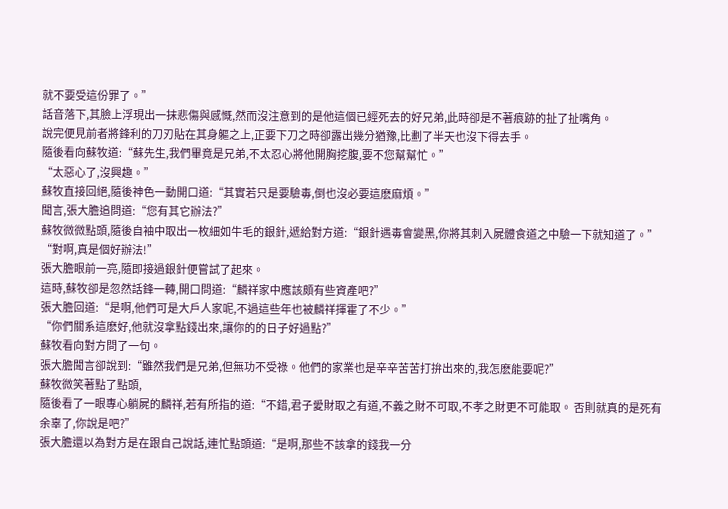就不要受這份罪了。”
話音落下,其臉上浮現出一抹悲傷與感慨,然而沒注意到的是他這個已經死去的好兄弟,此時卻是不著痕跡的扯了扯嘴角。
說完便見前者將鋒利的刀刃貼在其身軀之上,正要下刀之時卻露出幾分猶豫,比劃了半天也沒下得去手。
隨後看向蘇牧道:“蘇先生,我們畢竟是兄弟,不太忍心將他開胸挖腹,要不您幫幫忙。”
“太惡心了,沒興趣。”
蘇牧直接回絕,隨後神色一動開口道:“其實若只是要驗毒,倒也沒必要這麽麻煩。”
聞言,張大膽追問道:“您有其它辦法?”
蘇牧微微點頭,隨後自袖中取出一枚細如牛毛的銀針,遞給對方道:“銀針遇毒會變黑,你將其刺入屍體食道之中驗一下就知道了。”
“對啊,真是個好辦法!”
張大膽眼前一亮,隨即接過銀針便嘗試了起來。
這時,蘇牧卻是忽然話鋒一轉,開口問道:“麟祥家中應該頗有些資產吧?”
張大膽回道:“是啊,他們可是大戶人家呢,不過這些年也被麟祥揮霍了不少。”
“你們關系這麽好,他就沒拿點錢出來,讓你的的日子好過點?”
蘇牧看向對方問了一句。
張大膽聞言卻說到:“雖然我們是兄弟,但無功不受祿。他們的家業也是辛辛苦苦打拚出來的,我怎麽能要呢?”
蘇牧微笑著點了點頭,
隨後看了一眼專心躺屍的麟祥,若有所指的道:“不錯,君子愛財取之有道,不義之財不可取,不孝之財更不可能取。 否則就真的是死有余辜了,你說是吧?”
張大膽還以為對方是在跟自己說話,連忙點頭道:“是啊,那些不該拿的錢我一分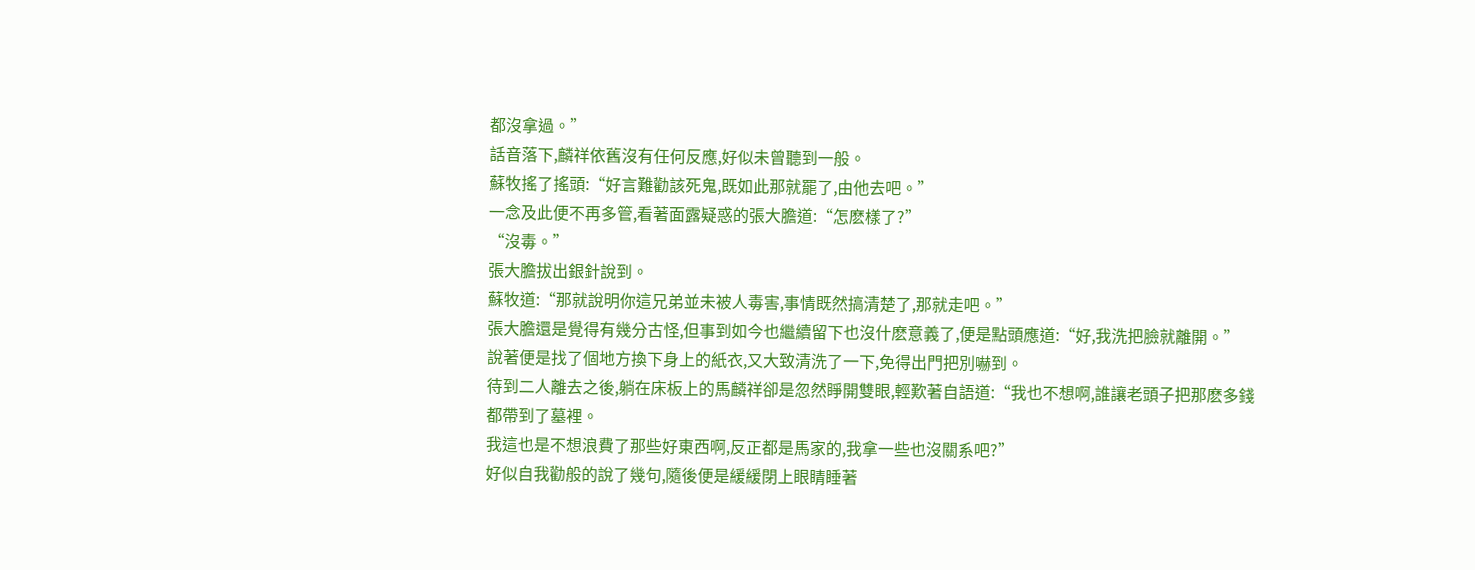都沒拿過。”
話音落下,麟祥依舊沒有任何反應,好似未曾聽到一般。
蘇牧搖了搖頭:“好言難勸該死鬼,既如此那就罷了,由他去吧。”
一念及此便不再多管,看著面露疑惑的張大膽道:“怎麽樣了?”
“沒毒。”
張大膽拔出銀針說到。
蘇牧道:“那就說明你這兄弟並未被人毒害,事情既然搞清楚了,那就走吧。”
張大膽還是覺得有幾分古怪,但事到如今也繼續留下也沒什麽意義了,便是點頭應道:“好,我洗把臉就離開。”
說著便是找了個地方換下身上的紙衣,又大致清洗了一下,免得出門把別嚇到。
待到二人離去之後,躺在床板上的馬麟祥卻是忽然睜開雙眼,輕歎著自語道:“我也不想啊,誰讓老頭子把那麽多錢都帶到了墓裡。
我這也是不想浪費了那些好東西啊,反正都是馬家的,我拿一些也沒關系吧?”
好似自我勸般的說了幾句,隨後便是緩緩閉上眼睛睡著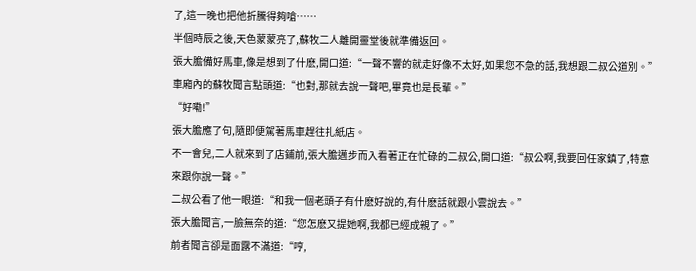了,這一晚也把他折騰得夠嗆……
半個時辰之後,天色蒙蒙亮了,蘇牧二人離開靈堂後就準備返回。
張大膽備好馬車,像是想到了什麽,開口道:“一聲不響的就走好像不太好,如果您不急的話,我想跟二叔公道別。”
車廂內的蘇牧聞言點頭道:“也對,那就去說一聲吧,畢竟也是長輩。”
“好嘞!”
張大膽應了句,隨即便駕著馬車趕往扎紙店。
不一會兒,二人就來到了店鋪前,張大膽邁步而入看著正在忙碌的二叔公,開口道:“叔公啊,我要回任家鎮了,特意來跟你說一聲。”
二叔公看了他一眼道:“和我一個老頭子有什麽好說的,有什麽話就跟小雲說去。”
張大膽聞言,一臉無奈的道:“您怎麽又提她啊,我都已經成親了。”
前者聞言卻是面露不滿道:“哼,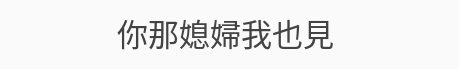你那媳婦我也見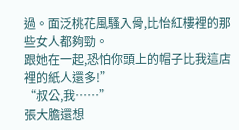過。面泛桃花風騷入骨,比怡紅樓裡的那些女人都夠勁。
跟她在一起,恐怕你頭上的帽子比我這店裡的紙人還多!”
“叔公,我……”
張大膽還想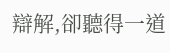辯解,卻聽得一道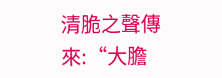清脆之聲傳來:“大膽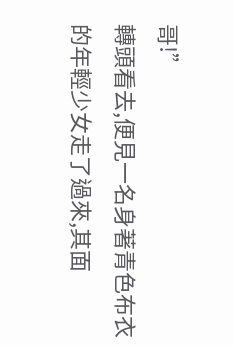哥!”
轉頭看去,便見一名身著青色布衣的年輕少女走了過來,其面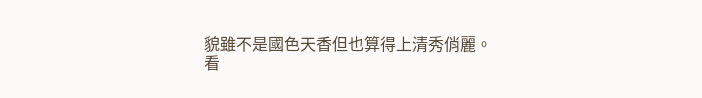貌雖不是國色天香但也算得上清秀俏麗。
看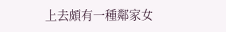上去頗有一種鄰家女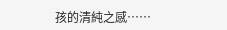孩的清純之感……